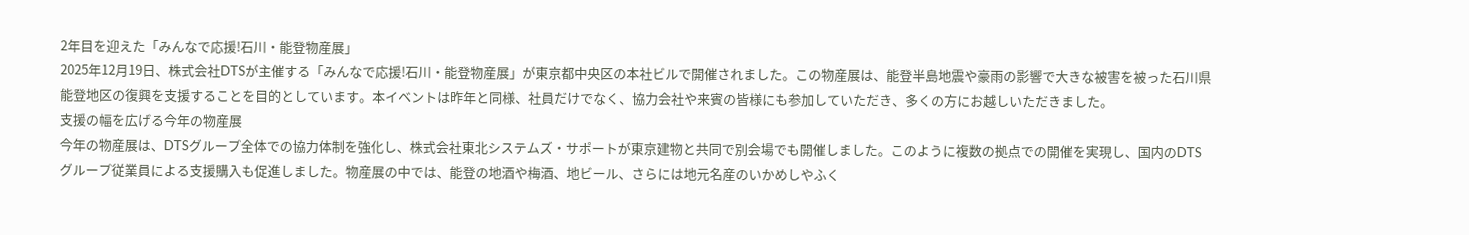2年目を迎えた「みんなで応援!石川・能登物産展」
2025年12月19日、株式会社DTSが主催する「みんなで応援!石川・能登物産展」が東京都中央区の本社ビルで開催されました。この物産展は、能登半島地震や豪雨の影響で大きな被害を被った石川県能登地区の復興を支援することを目的としています。本イベントは昨年と同様、社員だけでなく、協力会社や来賓の皆様にも参加していただき、多くの方にお越しいただきました。
支援の幅を広げる今年の物産展
今年の物産展は、DTSグループ全体での協力体制を強化し、株式会社東北システムズ・サポートが東京建物と共同で別会場でも開催しました。このように複数の拠点での開催を実現し、国内のDTSグループ従業員による支援購入も促進しました。物産展の中では、能登の地酒や梅酒、地ビール、さらには地元名産のいかめしやふく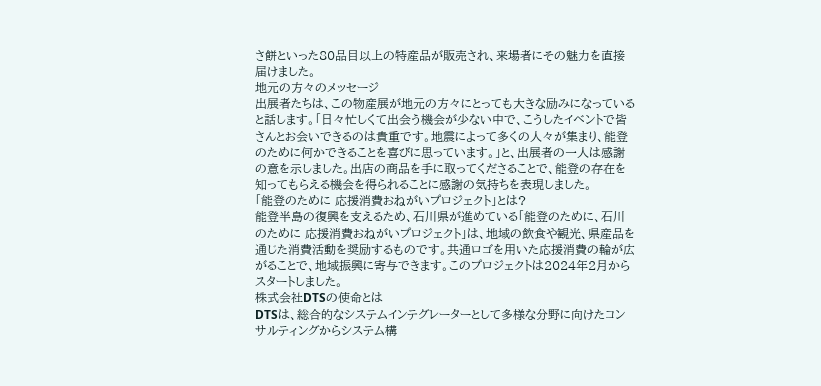さ餅といった80品目以上の特産品が販売され、来場者にその魅力を直接届けました。
地元の方々のメッセージ
出展者たちは、この物産展が地元の方々にとっても大きな励みになっていると話します。「日々忙しくて出会う機会が少ない中で、こうしたイベントで皆さんとお会いできるのは貴重です。地震によって多くの人々が集まり、能登のために何かできることを喜びに思っています。」と、出展者の一人は感謝の意を示しました。出店の商品を手に取ってくださることで、能登の存在を知ってもらえる機会を得られることに感謝の気持ちを表現しました。
「能登のために 応援消費おねがいプロジェクト」とは?
能登半島の復興を支えるため、石川県が進めている「能登のために、石川のために 応援消費おねがいプロジェクト」は、地域の飲食や観光、県産品を通じた消費活動を奨励するものです。共通ロゴを用いた応援消費の輪が広がることで、地域振興に寄与できます。このプロジェクトは2024年2月からスタートしました。
株式会社DTSの使命とは
DTSは、総合的なシステムインテグレーターとして多様な分野に向けたコンサルティングからシステム構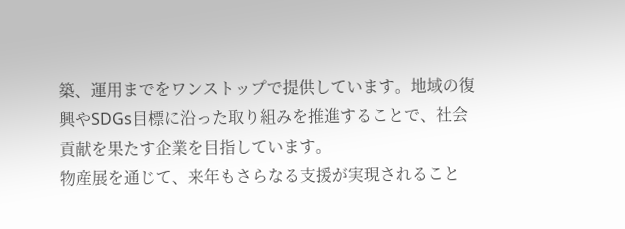築、運用までをワンストップで提供しています。地域の復興やSDGs目標に沿った取り組みを推進することで、社会貢献を果たす企業を目指しています。
物産展を通じて、来年もさらなる支援が実現されること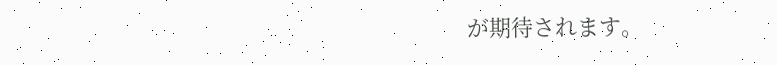が期待されます。